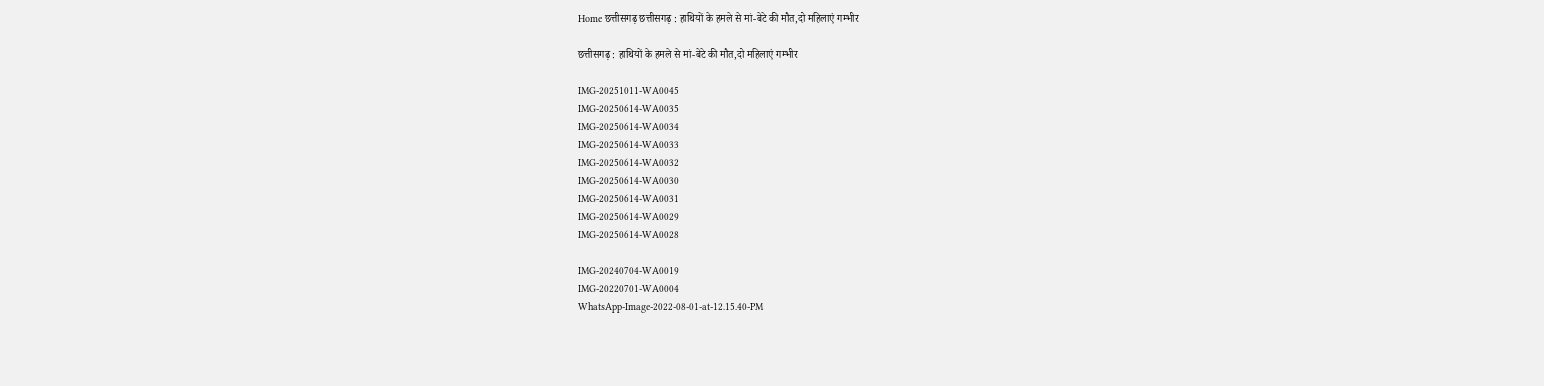Home छत्तीसगढ़ छत्तीसगढ़ : हाथियों के हमले से मां-बेटे की मौत,दो महिलाएं गम्भीर

छत्तीसगढ़ : हाथियों के हमले से मां-बेटे की मौत,दो महिलाएं गम्भीर

IMG-20251011-WA0045
IMG-20250614-WA0035
IMG-20250614-WA0034
IMG-20250614-WA0033
IMG-20250614-WA0032
IMG-20250614-WA0030
IMG-20250614-WA0031
IMG-20250614-WA0029
IMG-20250614-WA0028

IMG-20240704-WA0019
IMG-20220701-WA0004
WhatsApp-Image-2022-08-01-at-12.15.40-PM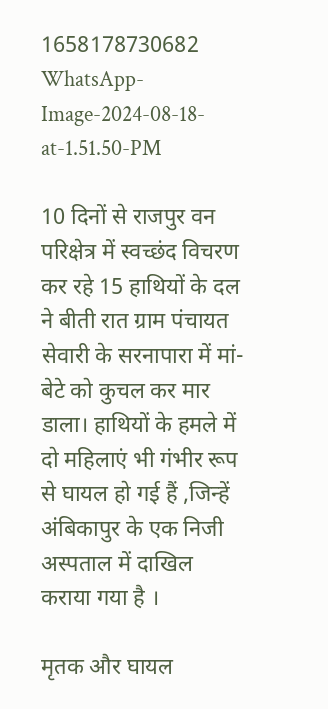1658178730682
WhatsApp-Image-2024-08-18-at-1.51.50-PM

10 दिनों से राजपुर वन परिक्षेत्र में स्वच्छंद विचरण कर रहे 15 हाथियों के दल ने बीती रात ग्राम पंचायत सेवारी के सरनापारा में मां-बेटे को कुचल कर मार डाला। हाथियों के हमले में दो महिलाएं भी गंभीर रूप से घायल हो गई हैं ,जिन्हें अंबिकापुर के एक निजी अस्पताल में दाखिल कराया गया है ।

मृतक और घायल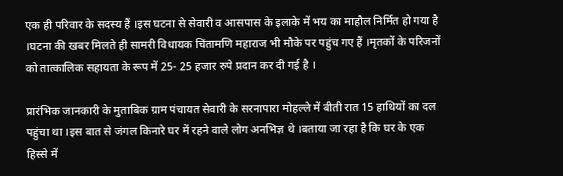एक ही परिवार के सदस्य हैं ।इस घटना से सेवारी व आसपास के इलाके में भय का माहौल निर्मित हो गया है ।घटना की खबर मिलते ही सामरी विधायक चिंतामणि महाराज भी मौके पर पहुंच गए हैं ।मृतकों के परिजनों को तात्कालिक सहायता के रूप में 25- 25 हजार रुपे प्रदान कर दी गई है ।

प्रारंभिक जानकारी के मुताबिक ग्राम पंचायत सेवारी के सरनापारा मोहल्ले में बीती रात 15 हाथियों का दल पहुंचा था ।इस बात से जंगल किनारे घर में रहने वाले लोग अनभिज्ञ थे ।बताया जा रहा है कि घर के एक हिस्से में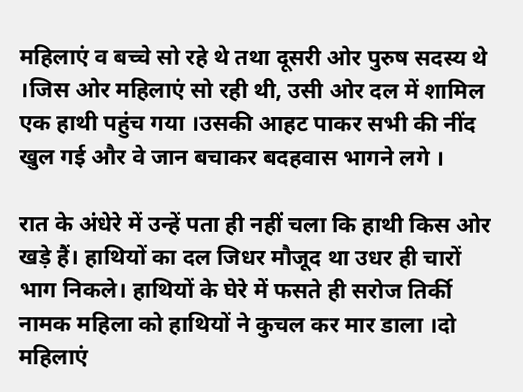महिलाएं व बच्चे सो रहे थे तथा दूसरी ओर पुरुष सदस्य थे ।जिस ओर महिलाएं सो रही थी, उसी ओर दल में शामिल एक हाथी पहुंच गया ।उसकी आहट पाकर सभी की नींद खुल गई और वे जान बचाकर बदहवास भागने लगे ।

रात के अंधेरे में उन्हें पता ही नहीं चला कि हाथी किस ओर खड़े हैं। हाथियों का दल जिधर मौजूद था उधर ही चारों भाग निकले। हाथियों के घेरे में फसते ही सरोज तिर्की नामक महिला को हाथियों ने कुचल कर मार डाला ।दो महिलाएं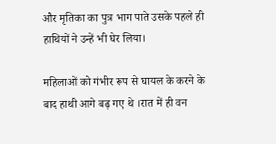और मृतिका का पुत्र भाग पाते उसके पहले ही हाथियों ने उन्हें भी घेर लिया।

महिलाओं को गंभीर रूप से घायल के करने के बाद हाथी आगे बढ़ गए थे ।रात में ही वन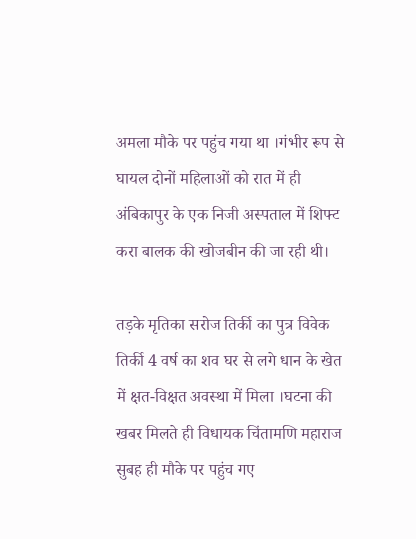अमला मौके पर पहुंच गया था ।गंभीर रूप से घायल दोनों महिलाओं को रात में ही अंबिकापुर के एक निजी अस्पताल में शिफ्ट करा बालक की खोजबीन की जा रही थी।

तड़के मृतिका सरोज तिर्की का पुत्र विवेक तिर्की 4 वर्ष का शव घर से लगे धान के खेत में क्षत-विक्षत अवस्था में मिला ।घटना की खबर मिलते ही विधायक चिंतामणि महाराज सुबह ही मौके पर पहुंच गए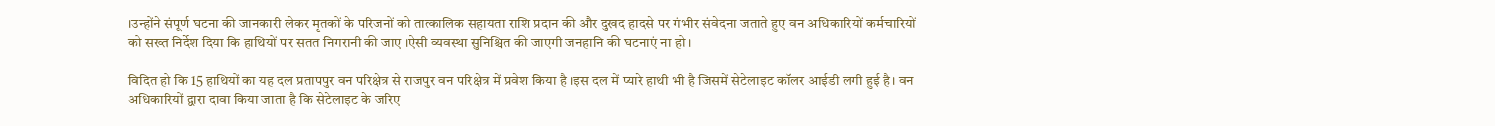।उन्होंने संपूर्ण घटना की जानकारी लेकर मृतकों के परिजनों को तात्कालिक सहायता राशि प्रदान की और दुखद हादसे पर गंभीर संवेदना जताते हुए वन अधिकारियों कर्मचारियों को सख्त निर्देश दिया कि हाथियों पर सतत निगरानी की जाए ।ऐसी व्यवस्था सुनिश्चित की जाएगी जनहानि की घटनाएं ना हो ।

विदित हो कि 15 हाथियों का यह दल प्रतापपुर वन परिक्षेत्र से राजपुर वन परिक्षेत्र में प्रवेश किया है ।इस दल में प्यारे हाथी भी है जिसमें सेटेलाइट कॉलर आईडी लगी हुई है। वन अधिकारियों द्वारा दावा किया जाता है कि सेटेलाइट के जरिए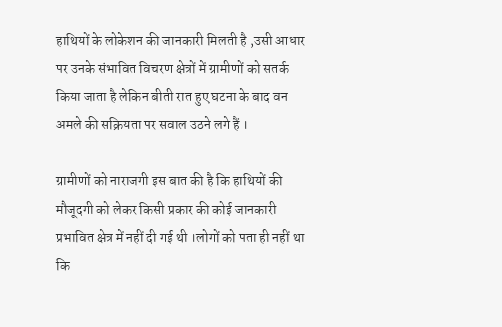हाथियों के लोकेशन की जानकारी मिलती है ,उसी आधार पर उनके संभावित विचरण क्षेत्रों में ग्रामीणों को सतर्क किया जाता है लेकिन बीती रात हुए घटना के बाद वन अमले की सक्रियता पर सवाल उठने लगे हैं ।

ग्रामीणों को नाराजगी इस बात की है कि हाथियों की मौजूदगी को लेकर किसी प्रकार की कोई जानकारी प्रभावित क्षेत्र में नहीं दी गई थी ।लोगों को पता ही नहीं था कि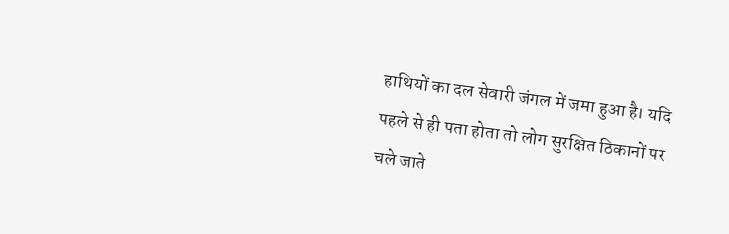हाथियों का दल सेवारी जंगल में जमा हुआ है। यदि पहले से ही पता होता तो लोग सुरक्षित ठिकानों पर चले जाते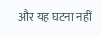और यह घटना नहीं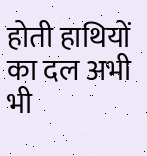होती हाथियों का दल अभी भी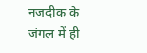नजदीक के जंगल में ही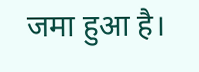जमा हुआ है।